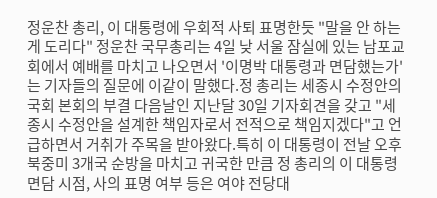정운찬 총리, 이 대통령에 우회적 사퇴 표명한듯 "말을 안 하는 게 도리다" 정운찬 국무총리는 4일 낮 서울 잠실에 있는 남포교회에서 예배를 마치고 나오면서 '이명박 대통령과 면담했는가'는 기자들의 질문에 이같이 말했다.정 총리는 세종시 수정안의 국회 본회의 부결 다음날인 지난달 30일 기자회견을 갖고 "세종시 수정안을 설계한 책임자로서 전적으로 책임지겠다"고 언급하면서 거취가 주목을 받아왔다.특히 이 대통령이 전날 오후 북중미 3개국 순방을 마치고 귀국한 만큼 정 총리의 이 대통령 면담 시점, 사의 표명 여부 등은 여야 전당대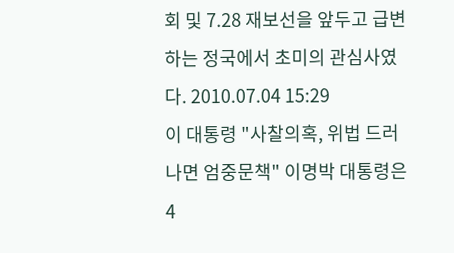회 및 7.28 재보선을 앞두고 급변하는 정국에서 초미의 관심사였다. 2010.07.04 15:29
이 대통령 "사찰의혹, 위법 드러나면 엄중문책" 이명박 대통령은 4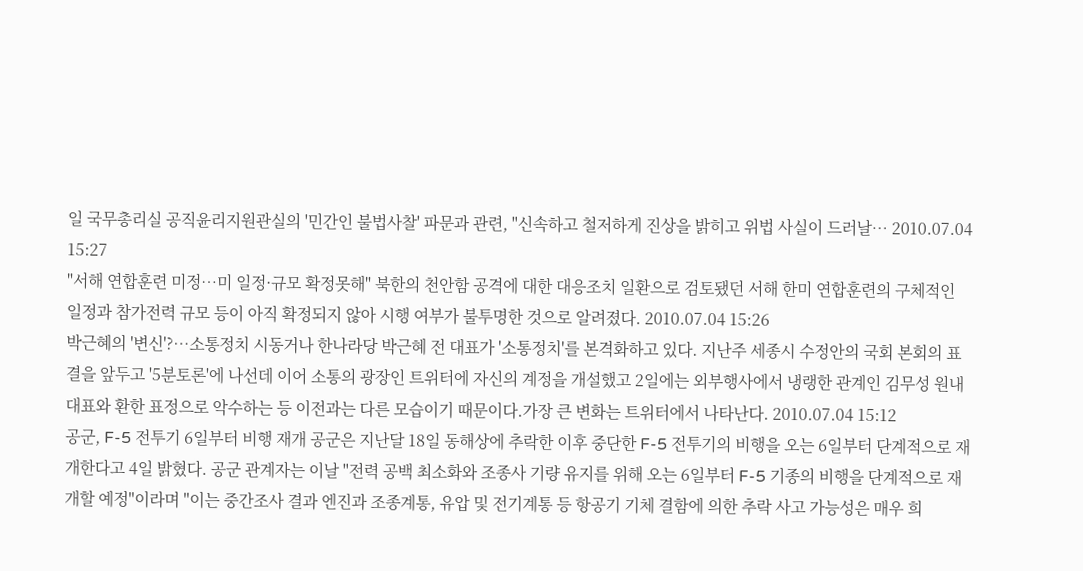일 국무총리실 공직윤리지원관실의 '민간인 불법사찰' 파문과 관련, "신속하고 철저하게 진상을 밝히고 위법 사실이 드러날… 2010.07.04 15:27
"서해 연합훈련 미정…미 일정·규모 확정못해" 북한의 천안함 공격에 대한 대응조치 일환으로 검토됐던 서해 한미 연합훈련의 구체적인 일정과 참가전력 규모 등이 아직 확정되지 않아 시행 여부가 불투명한 것으로 알려졌다. 2010.07.04 15:26
박근혜의 '변신'?…소통정치 시동거나 한나라당 박근혜 전 대표가 '소통정치'를 본격화하고 있다. 지난주 세종시 수정안의 국회 본회의 표결을 앞두고 '5분토론'에 나선데 이어 소통의 광장인 트위터에 자신의 계정을 개설했고 2일에는 외부행사에서 냉랭한 관계인 김무성 원내대표와 환한 표정으로 악수하는 등 이전과는 다른 모습이기 때문이다.가장 큰 변화는 트위터에서 나타난다. 2010.07.04 15:12
공군, F-5 전투기 6일부터 비행 재개 공군은 지난달 18일 동해상에 추락한 이후 중단한 F-5 전투기의 비행을 오는 6일부터 단계적으로 재개한다고 4일 밝혔다. 공군 관계자는 이날 "전력 공백 최소화와 조종사 기량 유지를 위해 오는 6일부터 F-5 기종의 비행을 단계적으로 재개할 예정"이라며 "이는 중간조사 결과 엔진과 조종계통, 유압 및 전기계통 등 항공기 기체 결함에 의한 추락 사고 가능성은 매우 희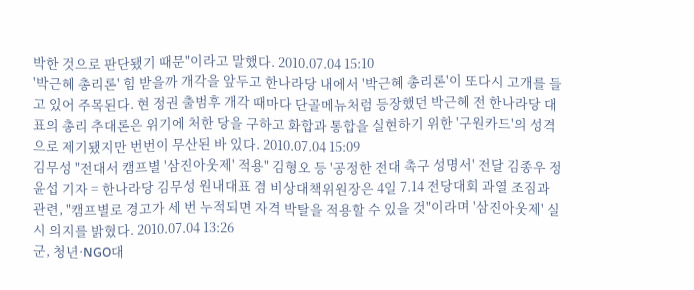박한 것으로 판단됐기 때문"이라고 말했다. 2010.07.04 15:10
'박근혜 총리론' 힘 받을까 개각을 앞두고 한나라당 내에서 '박근혜 총리론'이 또다시 고개를 들고 있어 주목된다. 현 정권 출범후 개각 때마다 단골메뉴처럼 등장했던 박근혜 전 한나라당 대표의 총리 추대론은 위기에 처한 당을 구하고 화합과 통합을 실현하기 위한 '구원카드'의 성격으로 제기됐지만 번번이 무산된 바 있다. 2010.07.04 15:09
김무성 "전대서 캠프별 '삼진아웃제' 적용" 김형오 등 '공정한 전대 촉구 성명서' 전달 김종우 정윤섭 기자 = 한나라당 김무성 원내대표 겸 비상대책위원장은 4일 7.14 전당대회 과열 조짐과 관련, "캠프별로 경고가 세 번 누적되면 자격 박탈을 적용할 수 있을 것"이라며 '삼진아웃제' 실시 의지를 밝혔다. 2010.07.04 13:26
군, 청년·NGO대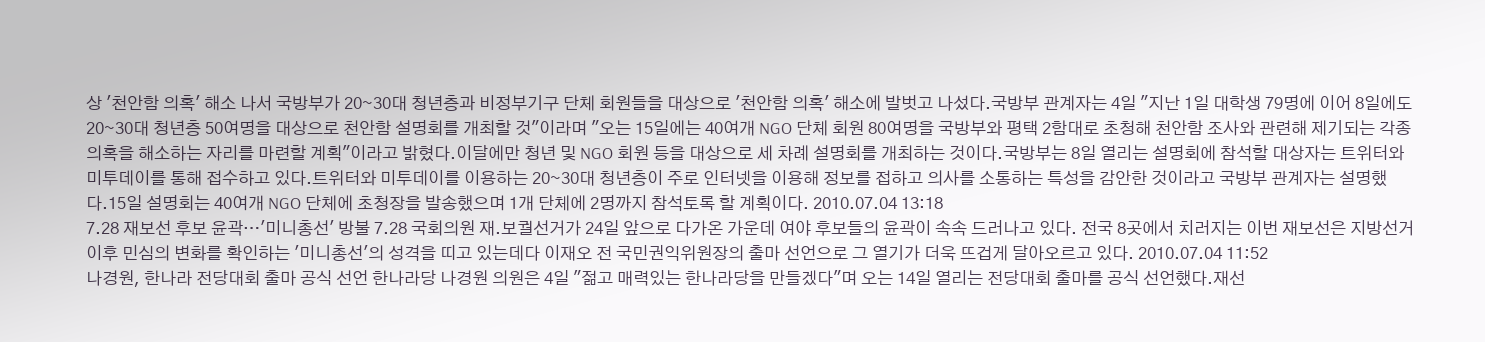상 '천안함 의혹' 해소 나서 국방부가 20∼30대 청년층과 비정부기구 단체 회원들을 대상으로 '천안함 의혹' 해소에 발벗고 나섰다.국방부 관계자는 4일 "지난 1일 대학생 79명에 이어 8일에도 20∼30대 청년층 50여명을 대상으로 천안함 설명회를 개최할 것"이라며 "오는 15일에는 40여개 NGO 단체 회원 80여명을 국방부와 평택 2함대로 초청해 천안함 조사와 관련해 제기되는 각종 의혹을 해소하는 자리를 마련할 계획"이라고 밝혔다.이달에만 청년 및 NGO 회원 등을 대상으로 세 차례 설명회를 개최하는 것이다.국방부는 8일 열리는 설명회에 참석할 대상자는 트위터와 미투데이를 통해 접수하고 있다.트위터와 미투데이를 이용하는 20∼30대 청년층이 주로 인터넷을 이용해 정보를 접하고 의사를 소통하는 특성을 감안한 것이라고 국방부 관계자는 설명했다.15일 설명회는 40여개 NGO 단체에 초청장을 발송했으며 1개 단체에 2명까지 참석토록 할 계획이다. 2010.07.04 13:18
7.28 재보선 후보 윤곽…'미니총선' 방불 7.28 국회의원 재.보궐선거가 24일 앞으로 다가온 가운데 여야 후보들의 윤곽이 속속 드러나고 있다. 전국 8곳에서 치러지는 이번 재보선은 지방선거 이후 민심의 변화를 확인하는 '미니총선'의 성격을 띠고 있는데다 이재오 전 국민권익위원장의 출마 선언으로 그 열기가 더욱 뜨겁게 달아오르고 있다. 2010.07.04 11:52
나경원, 한나라 전당대회 출마 공식 선언 한나라당 나경원 의원은 4일 "젊고 매력있는 한나라당을 만들겠다"며 오는 14일 열리는 전당대회 출마를 공식 선언했다.재선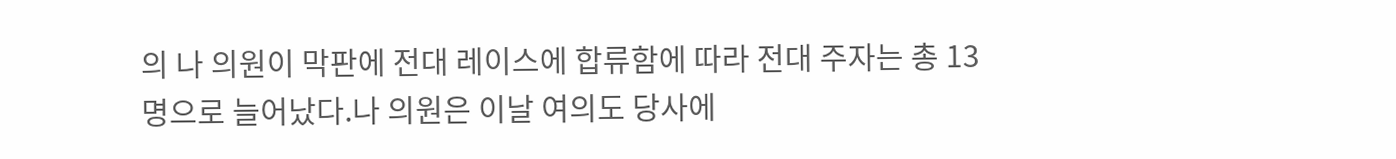의 나 의원이 막판에 전대 레이스에 합류함에 따라 전대 주자는 총 13명으로 늘어났다.나 의원은 이날 여의도 당사에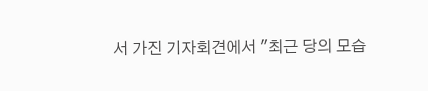서 가진 기자회견에서 "최근 당의 모습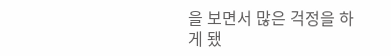을 보면서 많은 걱정을 하게 됐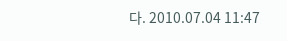다. 2010.07.04 11:47